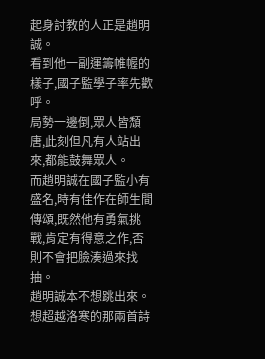起身討教的人正是趙明誠。
看到他一副運籌帷幄的樣子,國子監學子率先歡呼。
局勢一邊倒,眾人皆頹唐,此刻但凡有人站出來,都能鼓舞眾人。
而趙明誠在國子監小有盛名,時有佳作在師生間傳頌,既然他有勇氣挑戰,肯定有得意之作,否則不會把臉湊過來找抽。
趙明誠本不想跳出來。
想超越洛寒的那兩首詩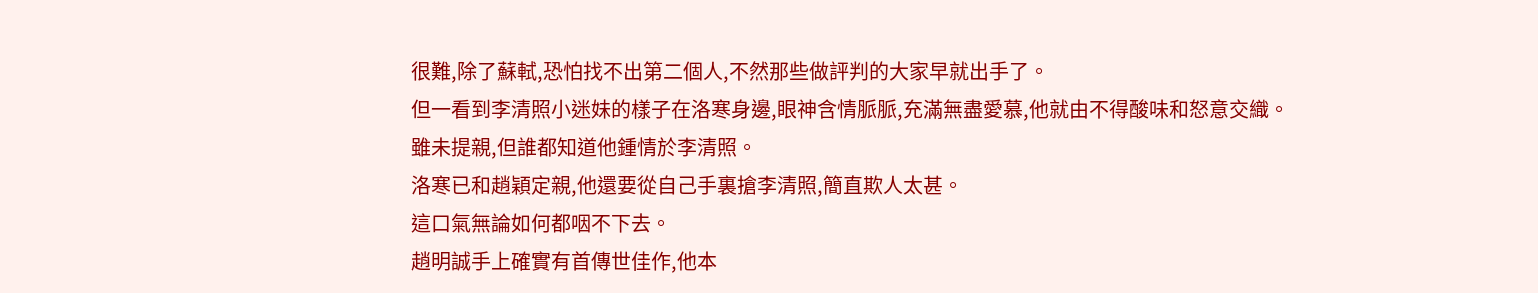很難,除了蘇軾,恐怕找不出第二個人,不然那些做評判的大家早就出手了。
但一看到李清照小迷妹的樣子在洛寒身邊,眼神含情脈脈,充滿無盡愛慕,他就由不得酸味和怒意交織。
雖未提親,但誰都知道他鍾情於李清照。
洛寒已和趙穎定親,他還要從自己手裏搶李清照,簡直欺人太甚。
這口氣無論如何都咽不下去。
趙明誠手上確實有首傳世佳作,他本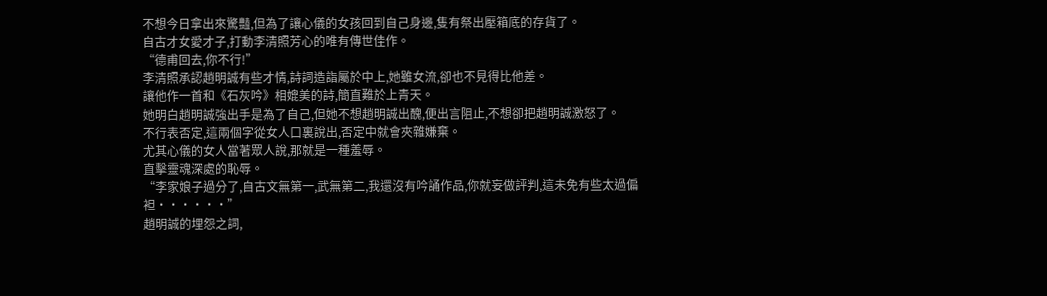不想今日拿出來驚豔,但為了讓心儀的女孩回到自己身邊,隻有祭出壓箱底的存貨了。
自古才女愛才子,打動李清照芳心的唯有傳世佳作。
“德甫回去,你不行!”
李清照承認趙明誠有些才情,詩詞造詣屬於中上,她雖女流,卻也不見得比他差。
讓他作一首和《石灰吟》相媲美的詩,簡直難於上青天。
她明白趙明誠強出手是為了自己,但她不想趙明誠出醜,便出言阻止,不想卻把趙明誠激怒了。
不行表否定,這兩個字從女人口裏說出,否定中就會夾雜嫌棄。
尤其心儀的女人當著眾人說,那就是一種羞辱。
直擊靈魂深處的恥辱。
“李家娘子過分了,自古文無第一,武無第二,我還沒有吟誦作品,你就妄做評判,這未免有些太過偏袒······”
趙明誠的埋怨之詞,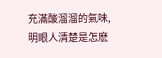充滿酸溜溜的氣味,明眼人清楚是怎麽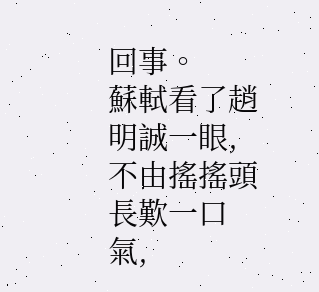回事。
蘇軾看了趙明誠一眼,不由搖搖頭長歎一口氣,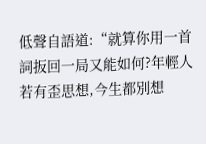低聲自語道:“就算你用一首詞扳回一局又能如何?年輕人若有歪思想,今生都別想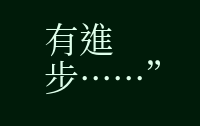有進步······”